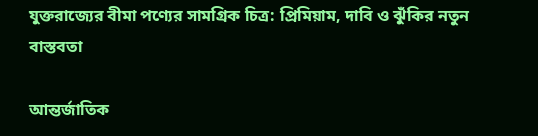যুক্তরাজ্যের বীমা পণ্যের সামগ্রিক চিত্র: প্রিমিয়াম, দাবি ও ঝুঁকির নতুন বাস্তবতা

আন্তর্জাতিক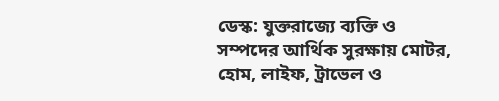ডেস্ক: যুক্তরাজ্যে ব্যক্তি ও সম্পদের আর্থিক সুরক্ষায় মোটর, হোম, লাইফ, ট্রাভেল ও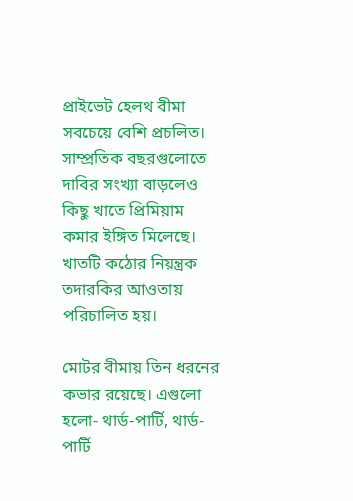প্রাইভেট হেলথ বীমা সবচেয়ে বেশি প্রচলিত। সাম্প্রতিক বছরগুলোতে দাবির সংখ্যা বাড়লেও কিছু খাতে প্রিমিয়াম কমার ইঙ্গিত মিলেছে। খাতটি কঠোর নিয়ন্ত্রক তদারকির আওতায় পরিচালিত হয়।

মোটর বীমায় তিন ধরনের কভার রয়েছে। এগুলো হলো- থার্ড-পার্টি, থার্ড-পার্টি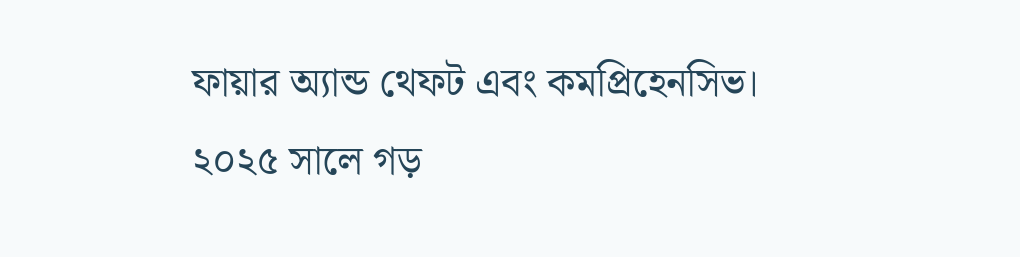ফায়ার অ্যান্ড থেফট এবং কমপ্রিহেনসিভ। ২০২৫ সালে গড়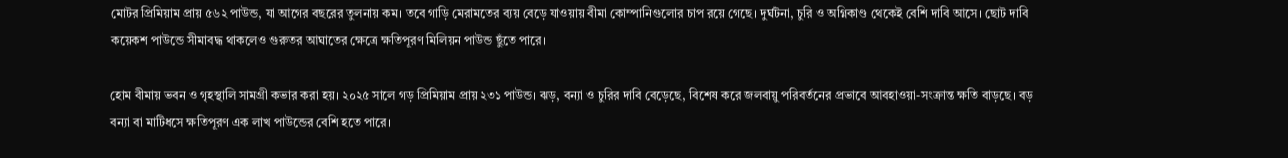মোটর প্রিমিয়াম প্রায় ৫৬২ পাউন্ড, যা আগের বছরের তুলনায় কম। তবে গাড়ি মেরামতের ব্যয় বেড়ে যাওয়ায় বীমা কোম্পানিগুলোর চাপ রয়ে গেছে। দুর্ঘটনা, চুরি ও অগ্নিকাণ্ড থেকেই বেশি দাবি আসে। ছোট দাবি কয়েকশ পাউন্ডে সীমাবদ্ধ থাকলেও গুরুতর আঘাতের ক্ষেত্রে ক্ষতিপূরণ মিলিয়ন পাউন্ড ছুঁতে পারে।

হোম বীমায় ভবন ও গৃহস্থালি সামগ্রী কভার করা হয়। ২০২৫ সালে গড় প্রিমিয়াম প্রায় ২৩১ পাউন্ড। ঝড়, বন্যা ও চুরির দাবি বেড়েছে, বিশেষ করে জলবায়ু পরিবর্তনের প্রভাবে আবহাওয়া-সংক্রান্ত ক্ষতি বাড়ছে। বড় বন্যা বা মাটিধসে ক্ষতিপূরণ এক লাখ পাউন্ডের বেশি হতে পারে।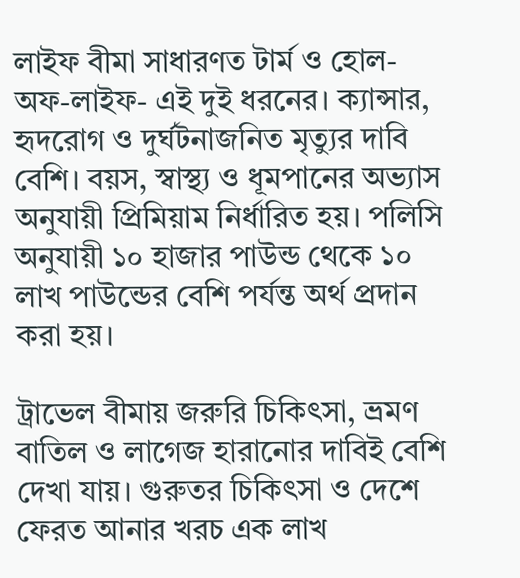লাইফ বীমা সাধারণত টার্ম ও হোল-অফ-লাইফ- এই দুই ধরনের। ক্যান্সার, হৃদরোগ ও দুর্ঘটনাজনিত মৃত্যুর দাবি বেশি। বয়স, স্বাস্থ্য ও ধূমপানের অভ্যাস অনুযায়ী প্রিমিয়াম নির্ধারিত হয়। পলিসি অনুযায়ী ১০ হাজার পাউন্ড থেকে ১০ লাখ পাউন্ডের বেশি পর্যন্ত অর্থ প্রদান করা হয়।

ট্রাভেল বীমায় জরুরি চিকিৎসা, ভ্রমণ বাতিল ও লাগেজ হারানোর দাবিই বেশি দেখা যায়। গুরুতর চিকিৎসা ও দেশে ফেরত আনার খরচ এক লাখ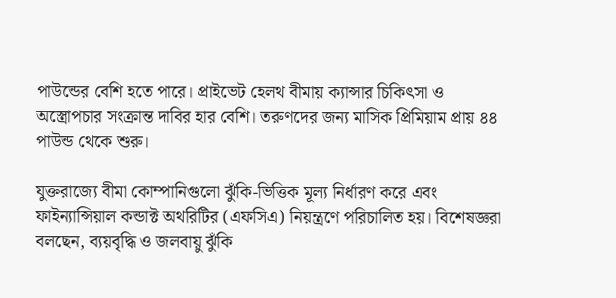পাউন্ডের বেশি হতে পারে। প্রাইভেট হেলথ বীমায় ক্যান্সার চিকিৎসা ও অস্ত্রোপচার সংক্রান্ত দাবির হার বেশি। তরুণদের জন্য মাসিক প্রিমিয়াম প্রায় ৪৪ পাউন্ড থেকে শুরু।

যুক্তরাজ্যে বীমা কোম্পানিগুলো ঝুঁকি-ভিত্তিক মূল্য নির্ধারণ করে এবং ফাইন্যান্সিয়াল কন্ডাক্ট অথরিটির (এফসিএ) নিয়ন্ত্রণে পরিচালিত হয়। বিশেষজ্ঞরা বলছেন, ব্যয়বৃদ্ধি ও জলবায়ু ঝুঁকি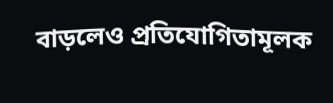বাড়লেও প্রতিযোগিতামূলক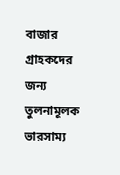বাজার গ্রাহকদের জন্য তুলনামূলক ভারসাম্য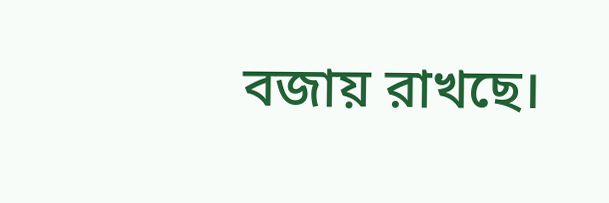বজায় রাখছে।